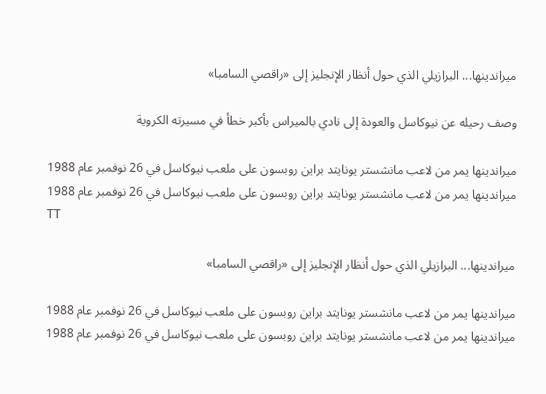ميراندينها... البرازيلي الذي حول أنظار الإنجليز إلى «راقصي السامبا»

وصف رحيله عن نيوكاسل والعودة إلى نادي بالميراس بأكبر خطأ في مسيرته الكروية

ميراندينها يمر من لاعب مانشستر يونايتد براين روبسون على ملعب نيوكاسل في 26 نوفمبر عام 1988
ميراندينها يمر من لاعب مانشستر يونايتد براين روبسون على ملعب نيوكاسل في 26 نوفمبر عام 1988
TT

ميراندينها... البرازيلي الذي حول أنظار الإنجليز إلى «راقصي السامبا»

ميراندينها يمر من لاعب مانشستر يونايتد براين روبسون على ملعب نيوكاسل في 26 نوفمبر عام 1988
ميراندينها يمر من لاعب مانشستر يونايتد براين روبسون على ملعب نيوكاسل في 26 نوفمبر عام 1988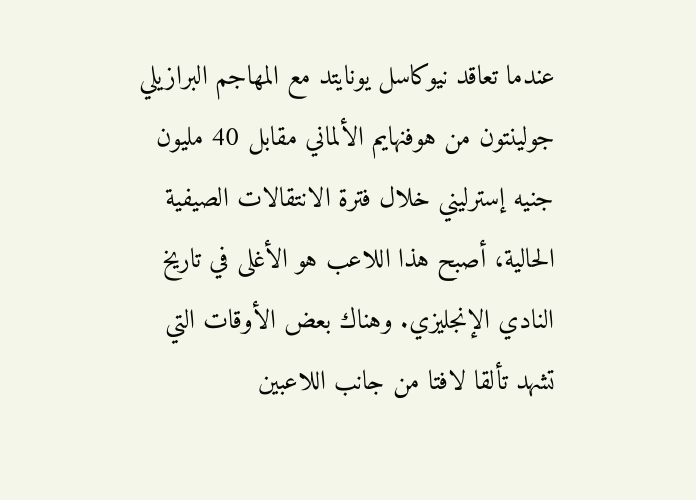عندما تعاقد نيوكاسل يونايتد مع المهاجم البرازيلي جولينتون من هوفنهايم الألماني مقابل 40 مليون جنيه إسترليني خلال فترة الانتقالات الصيفية الحالية، أصبح هذا اللاعب هو الأغلى في تاريخ النادي الإنجليزي. وهناك بعض الأوقات التي تشهد تألقا لافتا من جانب اللاعبين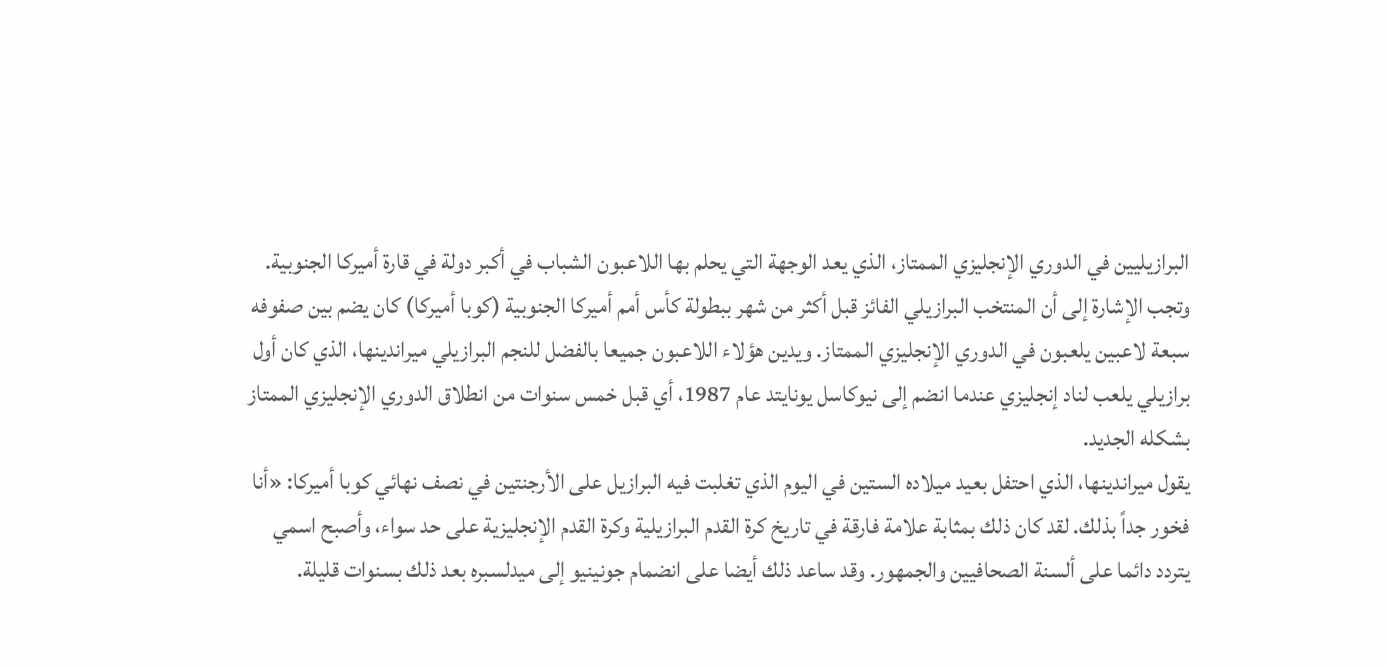البرازيليين في الدوري الإنجليزي الممتاز، الذي يعد الوجهة التي يحلم بها اللاعبون الشباب في أكبر دولة في قارة أميركا الجنوبية. وتجب الإشارة إلى أن المنتخب البرازيلي الفائز قبل أكثر من شهر ببطولة كأس أمم أميركا الجنوبية (كوبا أميركا) كان يضم بين صفوفه سبعة لاعبين يلعبون في الدوري الإنجليزي الممتاز. ويدين هؤلاء اللاعبون جميعا بالفضل للنجم البرازيلي ميراندينها، الذي كان أول برازيلي يلعب لناد إنجليزي عندما انضم إلى نيوكاسل يونايتد عام 1987، أي قبل خمس سنوات من انطلاق الدوري الإنجليزي الممتاز بشكله الجديد.
يقول ميراندينها، الذي احتفل بعيد ميلاده الستين في اليوم الذي تغلبت فيه البرازيل على الأرجنتين في نصف نهائي كوبا أميركا: «أنا فخور جداً بذلك. لقد كان ذلك بمثابة علامة فارقة في تاريخ كرة القدم البرازيلية وكرة القدم الإنجليزية على حد سواء، وأصبح اسمي يتردد دائما على ألسنة الصحافيين والجمهور. وقد ساعد ذلك أيضا على انضمام جونينيو إلى ميدلسبره بعد ذلك بسنوات قليلة.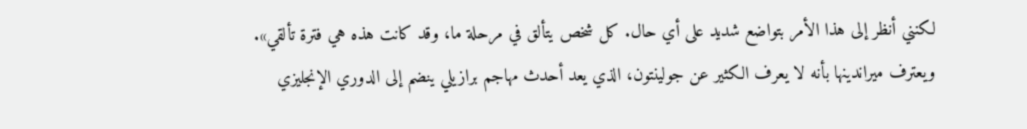لكنني أنظر إلى هذا الأمر بتواضع شديد على أي حال. كل شخص يتألق في مرحلة ما، وقد كانت هذه هي فترة تألقي».
ويعترف ميراندينها بأنه لا يعرف الكثير عن جولينتون، الذي يعد أحدث مهاجم برازيلي ينضم إلى الدوري الإنجليزي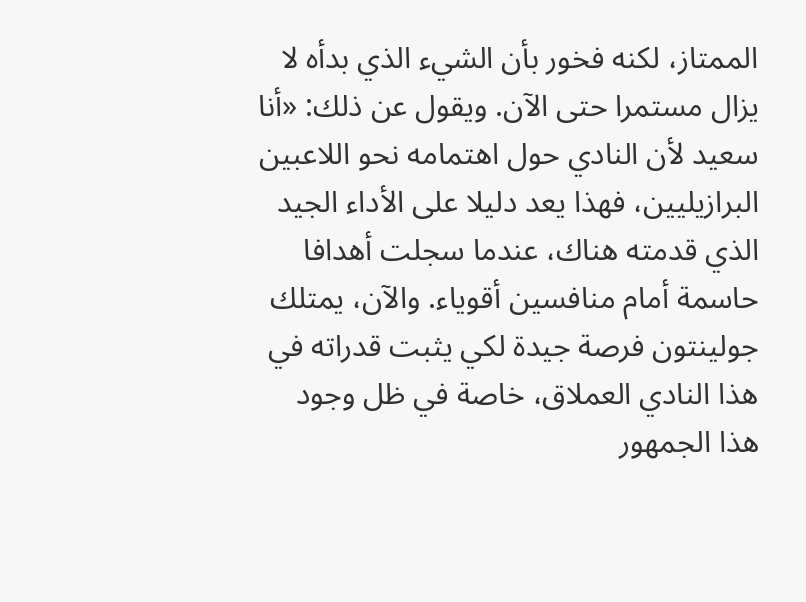الممتاز، لكنه فخور بأن الشيء الذي بدأه لا يزال مستمرا حتى الآن. ويقول عن ذلك: «أنا سعيد لأن النادي حول اهتمامه نحو اللاعبين البرازيليين، فهذا يعد دليلا على الأداء الجيد الذي قدمته هناك، عندما سجلت أهدافا حاسمة أمام منافسين أقوياء. والآن، يمتلك جولينتون فرصة جيدة لكي يثبت قدراته في هذا النادي العملاق، خاصة في ظل وجود هذا الجمهور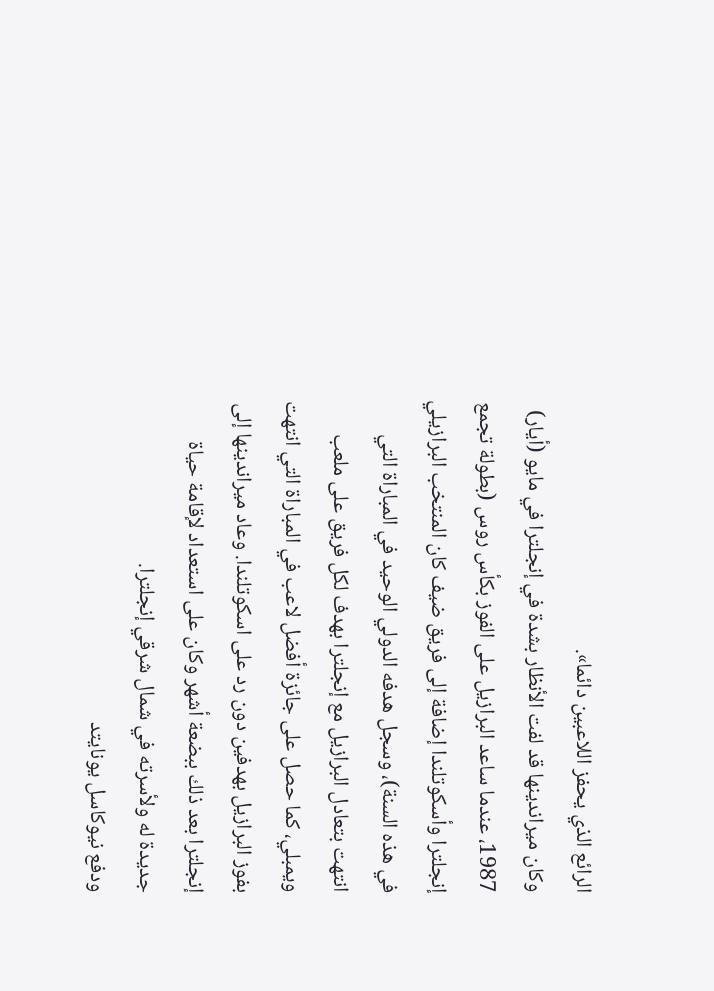الرائع الذي يحفز اللاعبين دائما».
وكان ميراندينها قد لفت الأنظار بشدة في إنجلترا في مايو (أيار) 1987، عندما ساعد البرازيل على الفوز بكأس روس (بطولة تجمع إنجلترا وأسكوتلندا إضافة إلى فريق ضيف كان المنتخب البرازيلي في هذه السنة)، وسجل هدفه الدولي الوحيد في المباراة التي انتهت بتعادل البرازيل مع إنجلترا بهدف لكل فريق على ملعب ويمبلي، كما حصل على جائزة أفضل لاعب في المباراة التي انتهت بفوز البرازيل بهدفين دون رد على اسكوتلندا. وعاد ميراندينها إلى إنجلترا بعد ذلك ببضعة أشهر وكان على استعداد لإقامة حياة جديدة له ولأسرته في شمال شرقي إنجلترا.
ودفع نيوكاسل يونايتد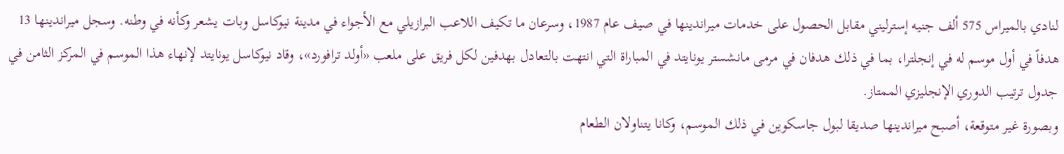لنادي بالميراس 575 ألف جنيه إسترليني مقابل الحصول على خدمات ميراندينها في صيف عام 1987، وسرعان ما تكيف اللاعب البرازيلي مع الأجواء في مدينة نيوكاسل وبات يشعر وكأنه في وطنه. وسجل ميراندينها 13 هدفاً في أول موسم له في إنجلترا، بما في ذلك هدفان في مرمى مانشستر يونايتد في المباراة التي انتهت بالتعادل بهدفين لكل فريق على ملعب «أولد ترافورد»، وقاد نيوكاسل يونايتد لإنهاء هذا الموسم في المركز الثامن في جدول ترتيب الدوري الإنجليزي الممتاز.
وبصورة غير متوقعة، أصبح ميراندينها صديقا لبول جاسكوين في ذلك الموسم، وكانا يتناولان الطعام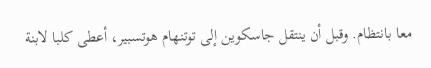معا بانتظام. وقبل أن ينتقل جاسكوين إلى توتنهام هوتسبير، أعطى كلبا لابنة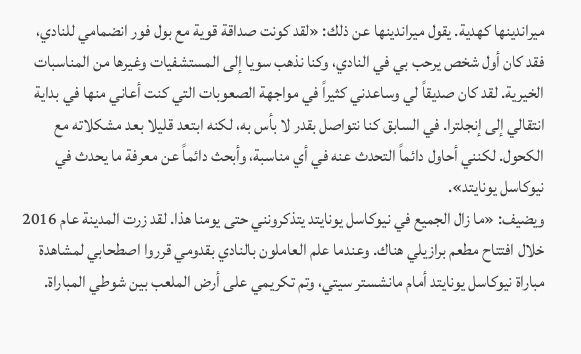ميراندينها كهدية. يقول ميراندينها عن ذلك: «لقد كونت صداقة قوية مع بول فور انضمامي للنادي، فقد كان أول شخص يرحب بي في النادي، وكنا نذهب سويا إلى المستشفيات وغيرها من المناسبات الخيرية. لقد كان صديقاً لي وساعدني كثيراً في مواجهة الصعوبات التي كنت أعاني منها في بداية انتقالي إلى إنجلترا. في السابق كنا نتواصل بقدر لا بأس به، لكنه ابتعد قليلا بعد مشكلاته مع الكحول. لكنني أحاول دائماً التحدث عنه في أي مناسبة، وأبحث دائماً عن معرفة ما يحدث في نيوكاسل يونايتد».
ويضيف: «ما زال الجميع في نيوكاسل يونايتد يتذكرونني حتى يومنا هذا. لقد زرت المدينة عام 2016 خلال افتتاح مطعم برازيلي هناك. وعندما علم العاملون بالنادي بقدومي قرروا اصطحابي لمشاهدة مباراة نيوكاسل يونايتد أمام مانشستر سيتي، وتم تكريمي على أرض الملعب بين شوطي المباراة.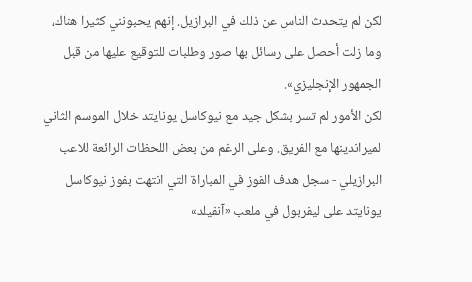لكن لم يتحدث الناس عن ذلك في البرازيل. إنهم يحبونني كثيرا هناك، وما زلت أحصل على رسائل بها صور وطلبات للتوقيع عليها من قبل الجمهور الإنجليزي».
لكن الأمور لم تسر بشكل جيد مع نيوكاسل يونايتد خلال الموسم الثاني لميراندينها مع الفريق. وعلى الرغم من بعض اللحظات الرائعة للاعب البرازيلي - سجل هدف الفوز في المباراة التي انتهت بفوز نيوكاسل يونايتد على ليفربول في ملعب «آنفيلد»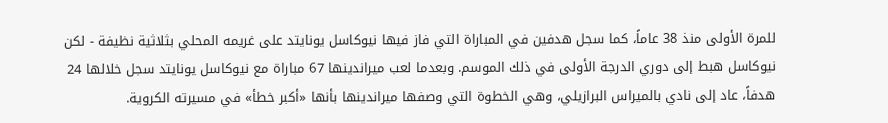للمرة الأولى منذ 38 عاماً، كما سجل هدفين في المباراة التي فاز فيها نيوكاسل يونايتد على غريمه المحلي بثلاثية نظيفة - لكن نيوكاسل هبط إلى دوري الدرجة الأولى في ذلك الموسم. وبعدما لعب ميراندينها 67 مباراة مع نيوكاسل يونايتد سجل خلالها 24 هدفاً، عاد إلى نادي بالميراس البرازيلي، وهي الخطوة التي وصفها ميراندينها بأنها «أكبر خطأ» في مسيرته الكروية.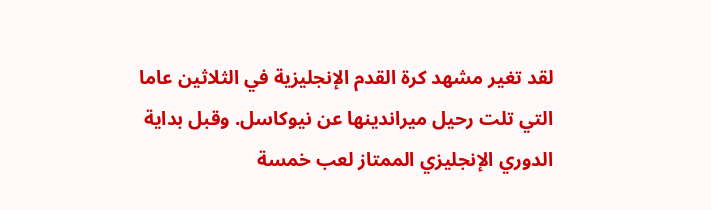لقد تغير مشهد كرة القدم الإنجليزية في الثلاثين عاما التي تلت رحيل ميراندينها عن نيوكاسل. وقبل بداية الدوري الإنجليزي الممتاز لعب خمسة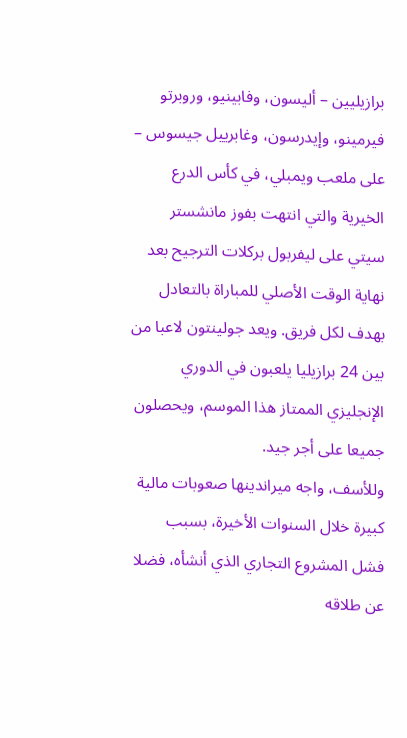برازيليين – أليسون، وفابينيو، وروبرتو فيرمينو، وإيدرسون، وغابرييل جيسوس – على ملعب ويمبلي، في كأس الدرع الخيرية والتي انتهت بفوز مانشستر سيتي على ليفربول بركلات الترجيح بعد نهاية الوقت الأصلي للمباراة بالتعادل بهدف لكل فريق. ويعد جولينتون لاعبا من بين 24 برازيليا يلعبون في الدوري الإنجليزي الممتاز هذا الموسم، ويحصلون جميعا على أجر جيد.
وللأسف، واجه ميراندينها صعوبات مالية كبيرة خلال السنوات الأخيرة، بسبب فشل المشروع التجاري الذي أنشأه، فضلا عن طلاقه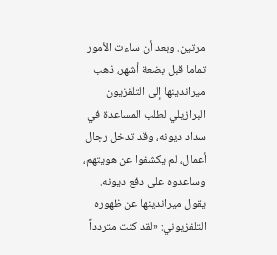مرتين. وبعد أن ساءت الأمور تماما قبل بضعة أشهر، ذهب ميراندينها إلى التلفزيون البرازيلي لطلب المساعدة في سداد ديونه، وقد تدخل رجال أعمال، لم يكشفوا عن هويتهم، وساعدوه على دفع ديونه.
يقول ميراندينها عن ظهوره التلفزيوني: «لقد كنت متردداً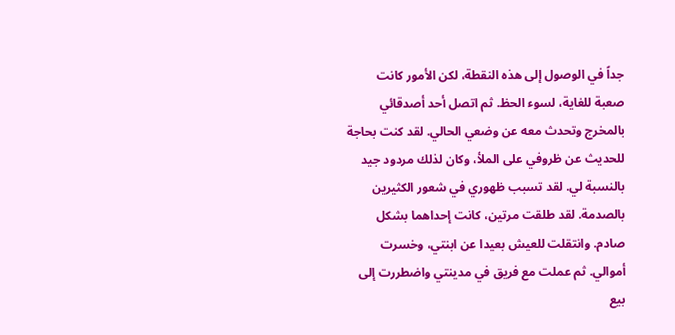جداً في الوصول إلى هذه النقطة، لكن الأمور كانت صعبة للغاية، لسوء الحظ. ثم اتصل أحد أصدقائي بالمخرج وتحدث معه عن وضعي الحالي. لقد كنت بحاجة للحديث عن ظروفي على الملأ، وكان لذلك مردود جيد بالنسبة لي. لقد تسبب ظهوري في شعور الكثيرين بالصدمة. لقد طلقت مرتين، كانت إحداهما بشكل صادم. وانتقلت للعيش بعيدا عن ابنتي، وخسرت أموالي. ثم عملت مع فريق في مدينتي واضطررت إلى بيع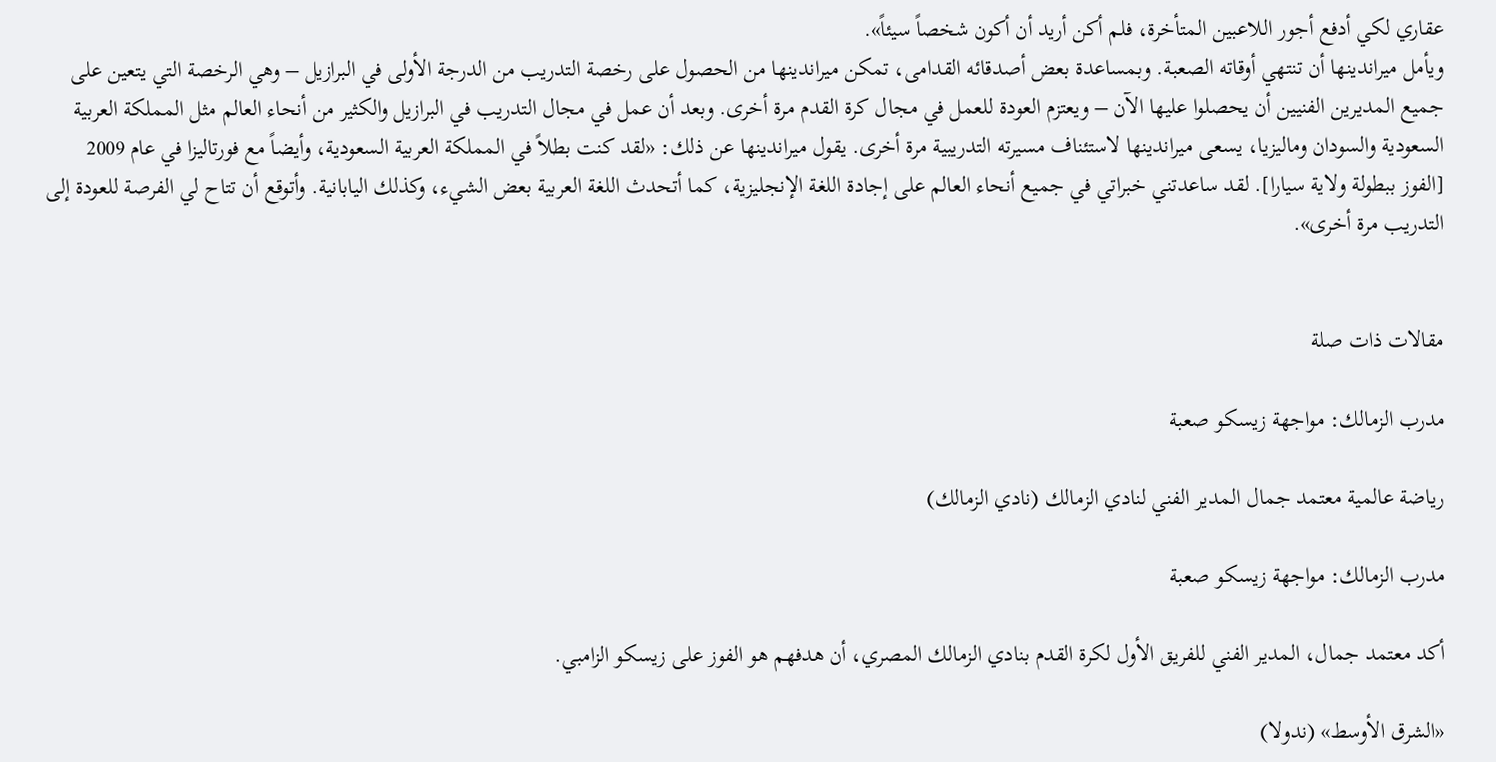عقاري لكي أدفع أجور اللاعبين المتأخرة، فلم أكن أريد أن أكون شخصاً سيئاً».
ويأمل ميراندينها أن تنتهي أوقاته الصعبة. وبمساعدة بعض أصدقائه القدامى، تمكن ميراندينها من الحصول على رخصة التدريب من الدرجة الأولى في البرازيل – وهي الرخصة التي يتعين على جميع المديرين الفنيين أن يحصلوا عليها الآن – ويعتزم العودة للعمل في مجال كرة القدم مرة أخرى. وبعد أن عمل في مجال التدريب في البرازيل والكثير من أنحاء العالم مثل المملكة العربية السعودية والسودان وماليزيا، يسعى ميراندينها لاستئناف مسيرته التدريبية مرة أخرى. يقول ميراندينها عن ذلك: «لقد كنت بطلاً في المملكة العربية السعودية، وأيضاً مع فورتاليزا في عام 2009 [الفوز ببطولة ولاية سيارا]. لقد ساعدتني خبراتي في جميع أنحاء العالم على إجادة اللغة الإنجليزية، كما أتحدث اللغة العربية بعض الشيء، وكذلك اليابانية. وأتوقع أن تتاح لي الفرصة للعودة إلى التدريب مرة أخرى».


مقالات ذات صلة

مدرب الزمالك: مواجهة زيسكو صعبة

رياضة عالمية معتمد جمال المدير الفني لنادي الزمالك (نادي الزمالك)

مدرب الزمالك: مواجهة زيسكو صعبة

أكد معتمد جمال، المدير الفني للفريق الأول لكرة القدم بنادي الزمالك المصري، أن هدفهم هو الفوز على زيسكو الزامبي.

«الشرق الأوسط» (ندولا)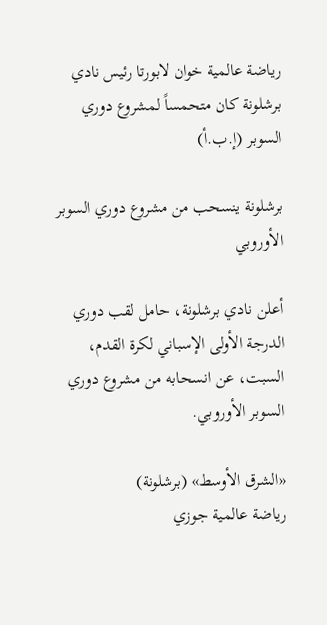رياضة عالمية خوان لابورتا رئيس نادي برشلونة كان متحمساً لمشروع دوري السوبر (إ.ب.أ)

برشلونة ينسحب من مشروع دوري السوبر الأوروبي

أعلن نادي برشلونة، حامل لقب دوري الدرجة الأولى الإسباني لكرة القدم، السبت، عن انسحابه من مشروع دوري السوبر الأوروبي.

«الشرق الأوسط» (برشلونة)
رياضة عالمية جوزي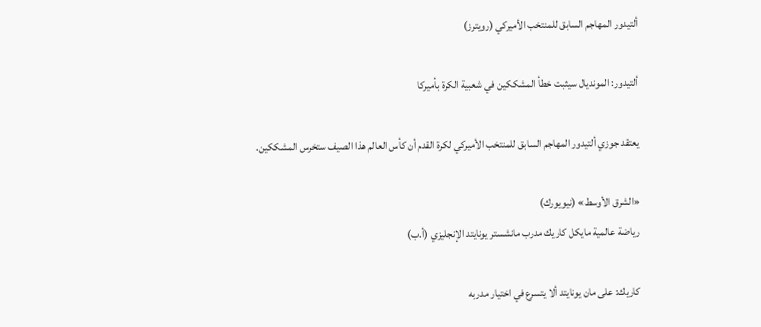ألتيدور المهاجم السابق للمنتخب الأميركي (رويترز)

ألتيدور: المونديال سيثبت خطأ المشككين في شعبية الكرة بأميركا

يعتقد جوزي ألتيدور المهاجم السابق للمنتخب الأميركي لكرة القدم أن كأس العالم هذا الصيف ستخرس المشككين.

«الشرق الأوسط» (نيويورك)
رياضة عالمية مايكل كاريك مدرب مانشستر يونايتد الإنجليزي (أ.ب)

كاريك: على مان يونايتد ألا يتسرع في اختيار مدربه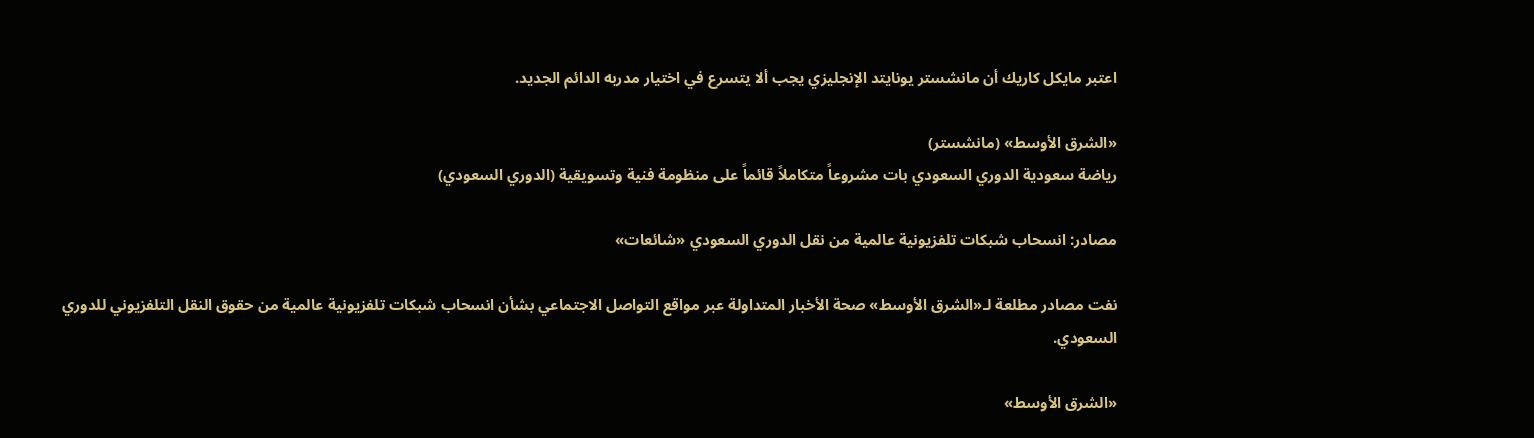اعتبر مايكل كاريك أن مانشستر يونايتد الإنجليزي يجب ألا يتسرع في اختيار مدربه الدائم الجديد.

«الشرق الأوسط» (مانشستر)
رياضة سعودية الدوري السعودي بات مشروعاً متكاملاً قائماً على منظومة فنية وتسويقية (الدوري السعودي)

مصادر: انسحاب شبكات تلفزيونية عالمية من نقل الدوري السعودي «شائعات»

نفت مصادر مطلعة لـ«الشرق الأوسط» صحة الأخبار المتداولة عبر مواقع التواصل الاجتماعي بشأن انسحاب شبكات تلفزيونية عالمية من حقوق النقل التلفزيوني للدوري السعودي.

«الشرق الأوسط»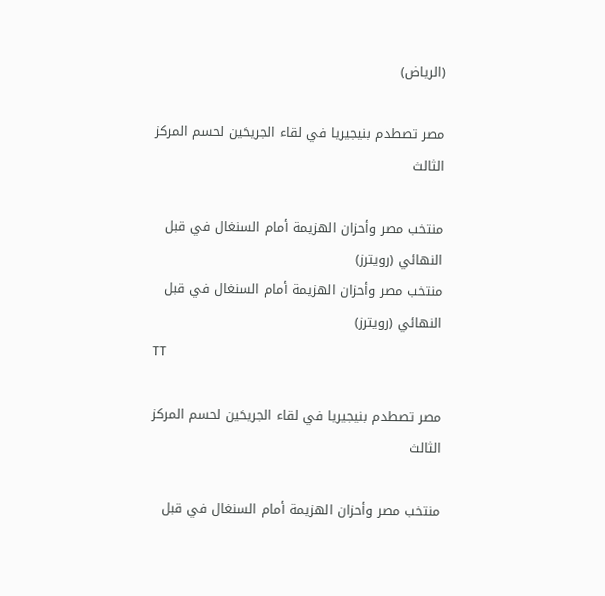(الرياض)

مصر تصطدم بنيجيريا في لقاء الجريحَين لحسم المركز الثالث

منتخب مصر وأحزان الهزيمة أمام السنغال في قبل النهائي (رويترز)
منتخب مصر وأحزان الهزيمة أمام السنغال في قبل النهائي (رويترز)
TT

مصر تصطدم بنيجيريا في لقاء الجريحَين لحسم المركز الثالث

منتخب مصر وأحزان الهزيمة أمام السنغال في قبل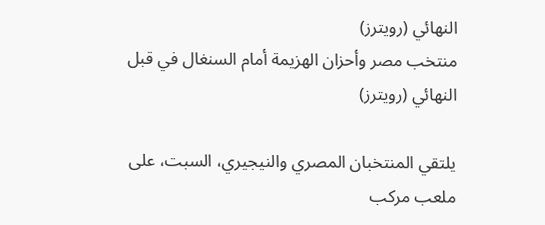النهائي (رويترز)
منتخب مصر وأحزان الهزيمة أمام السنغال في قبل النهائي (رويترز)

يلتقي المنتخبان المصري والنيجيري، السبت، على ملعب مركب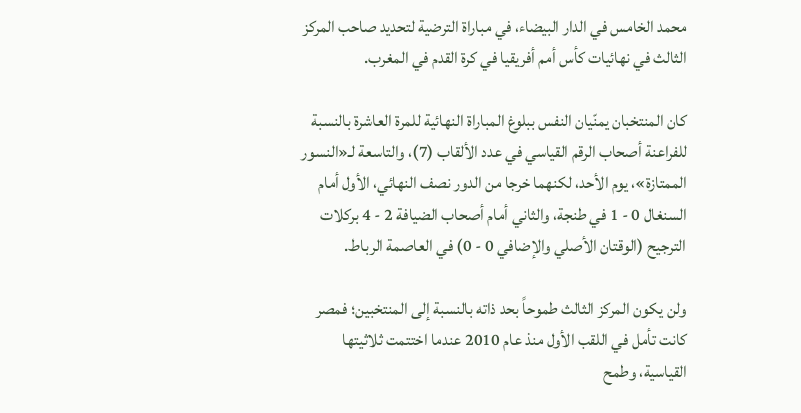محمد الخامس في الدار البيضاء، في مباراة الترضية لتحديد صاحب المركز الثالث في نهائيات كأس أمم أفريقيا في كرة القدم في المغرب.

كان المنتخبان يمنّيان النفس ببلوغ المباراة النهائية للمرة العاشرة بالنسبة للفراعنة أصحاب الرقم القياسي في عدد الألقاب (7)، والتاسعة لـ«النسور الممتازة»، يوم الأحد، لكنهما خرجا من الدور نصف النهائي، الأول أمام السنغال 0 - 1 في طنجة، والثاني أمام أصحاب الضيافة 2 - 4 بركلات الترجيح (الوقتان الأصلي والإضافي 0 - 0) في العاصمة الرباط.

ولن يكون المركز الثالث طموحاً بحد ذاته بالنسبة إلى المنتخبين؛ فمصر كانت تأمل في اللقب الأول منذ عام 2010 عندما اختتمت ثلاثيتها القياسية، وطمح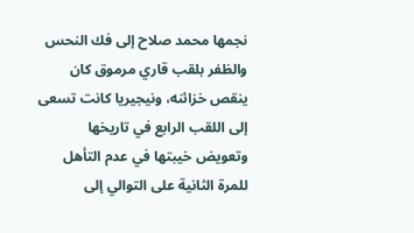نجمها محمد صلاح إلى فك النحس والظفر بلقب قاري مرموق كان ينقص خزائنه، ونيجيريا كانت تسعى إلى اللقب الرابع في تاريخها وتعويض خيبتها في عدم التأهل للمرة الثانية على التوالي إلى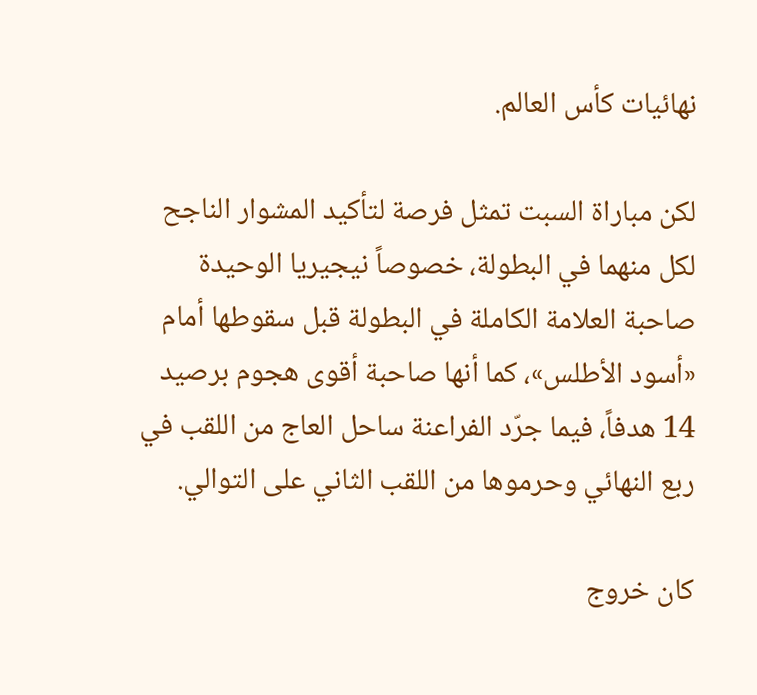نهائيات كأس العالم.

لكن مباراة السبت تمثل فرصة لتأكيد المشوار الناجح لكل منهما في البطولة، خصوصاً نيجيريا الوحيدة صاحبة العلامة الكاملة في البطولة قبل سقوطها أمام «أسود الأطلس»، كما أنها صاحبة أقوى هجوم برصيد 14 هدفاً، فيما جرّد الفراعنة ساحل العاج من اللقب في ربع النهائي وحرموها من اللقب الثاني على التوالي.

كان خروج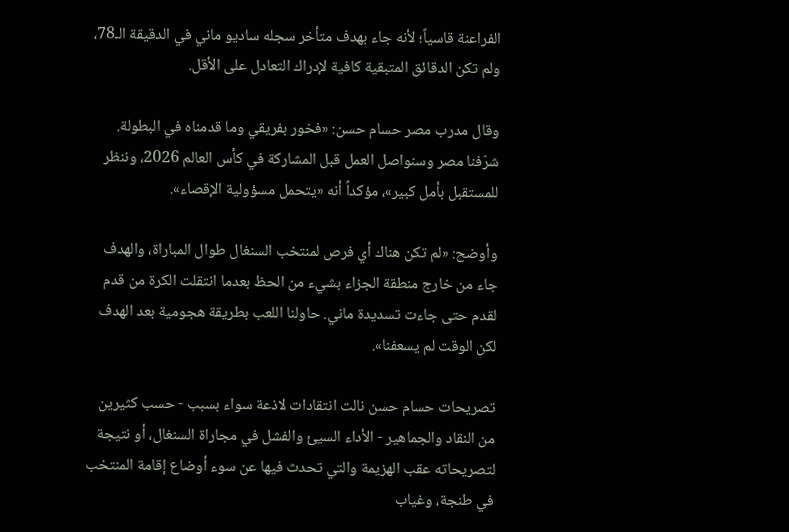الفراعنة قاسياً؛ لأنه جاء بهدف متأخر سجله ساديو ماني في الدقيقة الـ78، ولم تكن الدقائق المتبقية كافية لإدراك التعادل على الأقل.

وقال مدرب مصر حسام حسن: «فخور بفريقي وما قدمناه في البطولة. شرّفنا مصر وسنواصل العمل قبل المشاركة في كأس العالم 2026، وننظر للمستقبل بأمل كبير»، مؤكداً أنه «يتحمل مسؤولية الإقصاء».

وأوضح: «لم تكن هناك أي فرص لمنتخب السنغال طوال المباراة، والهدف جاء من خارج منطقة الجزاء بشيء من الحظ بعدما انتقلت الكرة من قدم لقدم حتى جاءت تسديدة ماني. حاولنا اللعب بطريقة هجومية بعد الهدف لكن الوقت لم يسعفنا».

تصريحات حسام حسن نالت انتقادات لاذعة سواء بسبب - حسب كثيرين من النقاد والجماهير - الأداء السيئ والفشل في مجاراة السنغال، أو نتيجة لتصريحاته عقب الهزيمة والتي تحدث فيها عن سوء أوضاع إقامة المنتخب في طنجة، وغياب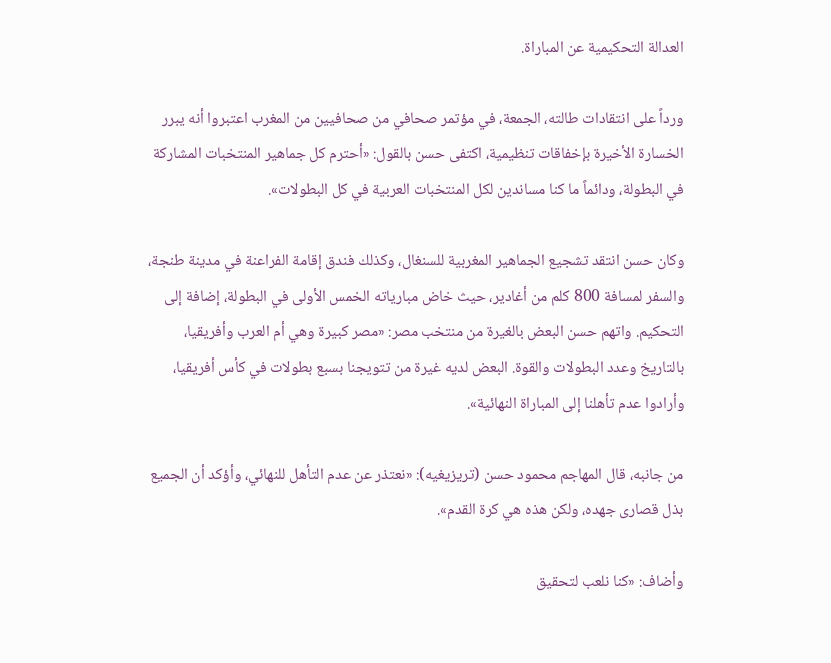العدالة التحكيمية عن المباراة.

ورداً على انتقادات طالته، الجمعة، في مؤتمر صحافي من صحافيين من المغرب اعتبروا أنه يبرر الخسارة الأخيرة بإخفاقات تنظيمية، اكتفى حسن بالقول: «أحترم كل جماهير المنتخبات المشاركة في البطولة، ودائماً ما كنا مساندين لكل المنتخبات العربية في كل البطولات».

وكان حسن انتقد تشجيع الجماهير المغربية للسنغال، وكذلك فندق إقامة الفراعنة في مدينة طنجة، والسفر لمسافة 800 كلم من أغادير، حيث خاض مبارياته الخمس الأولى في البطولة، إضافة إلى التحكيم. واتهم حسن البعض بالغيرة من منتخب مصر: «مصر كبيرة وهي أم العرب وأفريقيا، بالتاريخ وعدد البطولات والقوة. البعض لديه غيرة من تتويجنا بسبع بطولات في كأس أفريقيا، وأرادوا عدم تأهلنا إلى المباراة النهائية».

من جانبه، قال المهاجم محمود حسن (تريزيغيه): «نعتذر عن عدم التأهل للنهائي، وأؤكد أن الجميع بذل قصارى جهده، ولكن هذه هي كرة القدم».

وأضاف: «كنا نلعب لتحقيق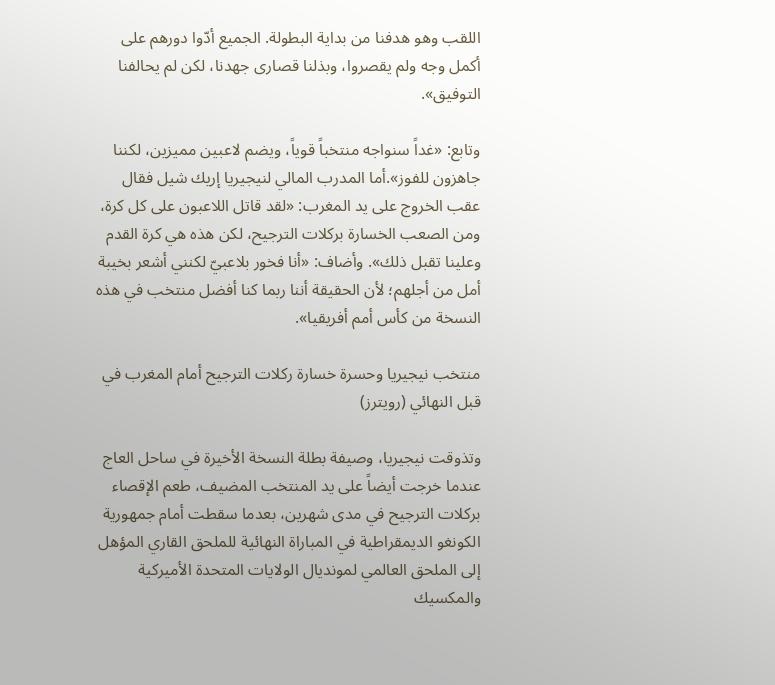اللقب وهو هدفنا من بداية البطولة. الجميع أدّوا دورهم على أكمل وجه ولم يقصروا، وبذلنا قصارى جهدنا، لكن لم يحالفنا التوفيق».

وتابع: «غداً سنواجه منتخباً قوياً، ويضم لاعبين مميزين، لكننا جاهزون للفوز».أما المدرب المالي لنيجيريا إريك شيل فقال عقب الخروج على يد المغرب: «لقد قاتل اللاعبون على كل كرة، ومن الصعب الخسارة بركلات الترجيح، لكن هذه هي كرة القدم وعلينا تقبل ذلك». وأضاف: «أنا فخور بلاعبيّ لكنني أشعر بخيبة أمل من أجلهم؛ لأن الحقيقة أننا ربما كنا أفضل منتخب في هذه النسخة من كأس أمم أفريقيا».

منتخب نيجيريا وحسرة خسارة ركلات الترجيح أمام المغرب في قبل النهائي (رويترز)

وتذوقت نيجيريا، وصيفة بطلة النسخة الأخيرة في ساحل العاج عندما خرجت أيضاً على يد المنتخب المضيف، طعم الإقصاء بركلات الترجيح في مدى شهرين، بعدما سقطت أمام جمهورية الكونغو الديمقراطية في المباراة النهائية للملحق القاري المؤهل إلى الملحق العالمي لمونديال الولايات المتحدة الأميركية والمكسيك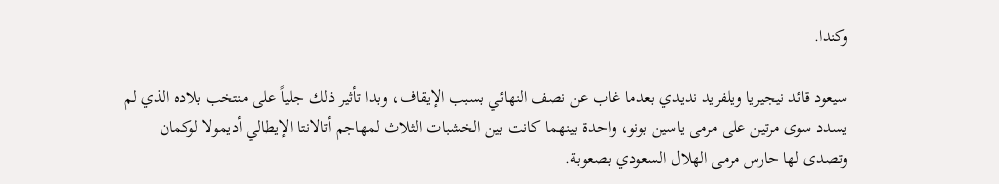وكندا.

سيعود قائد نيجيريا ويلفريد نديدي بعدما غاب عن نصف النهائي بسبب الإيقاف، وبدا تأثير ذلك جلياً على منتخب بلاده الذي لم يسدد سوى مرتين على مرمى ياسين بونو، واحدة بينهما كانت بين الخشبات الثلاث لمهاجم أتالانتا الإيطالي أديمولا لوكمان وتصدى لها حارس مرمى الهلال السعودي بصعوبة.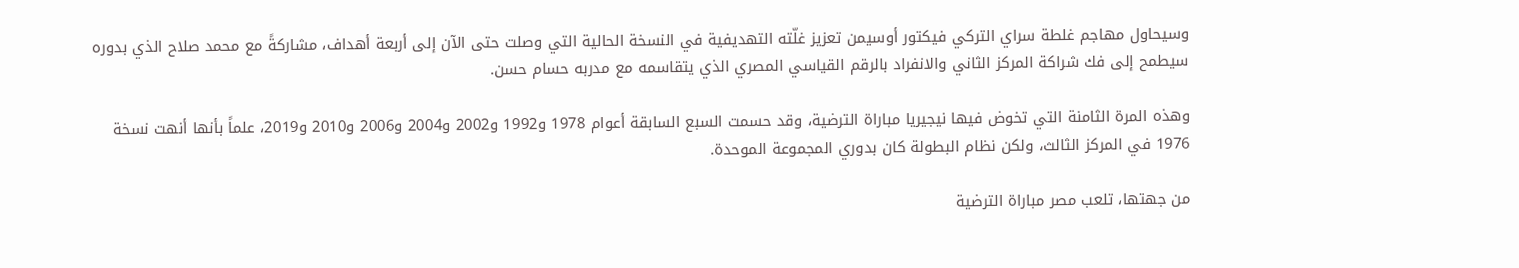وسيحاول مهاجم غلطة سراي التركي فيكتور أوسيمن تعزيز غلّته التهديفية في النسخة الحالية التي وصلت حتى الآن إلى أربعة أهداف، مشاركةً مع محمد صلاح الذي بدوره سيطمح إلى فك شراكة المركز الثاني والانفراد بالرقم القياسي المصري الذي يتقاسمه مع مدربه حسام حسن.

وهذه المرة الثامنة التي تخوض فيها نيجيريا مباراة الترضية، وقد حسمت السبع السابقة أعوام 1978 و1992 و2002 و2004 و2006 و2010 و2019، علماً بأنها أنهت نسخة 1976 في المركز الثالث، ولكن نظام البطولة كان بدوري المجموعة الموحدة.

من جهتها، تلعب مصر مباراة الترضية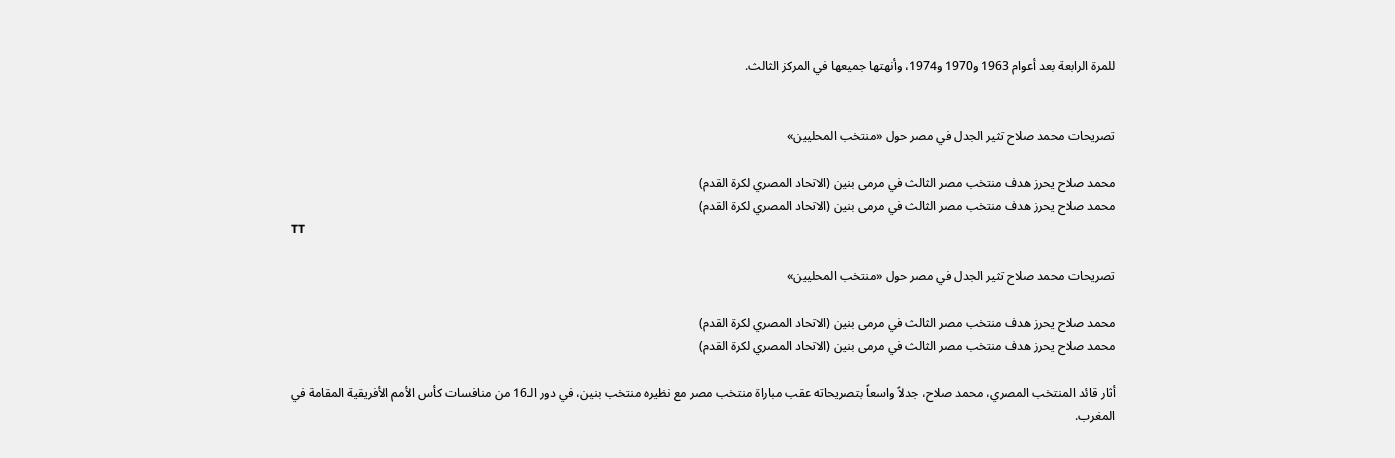للمرة الرابعة بعد أعوام 1963 و1970 و1974، وأنهتها جميعها في المركز الثالث.


تصريحات محمد صلاح تثير الجدل في مصر حول «منتخب المحليين»

محمد صلاح يحرز هدف منتخب مصر الثالث في مرمى بنين (الاتحاد المصري لكرة القدم)
محمد صلاح يحرز هدف منتخب مصر الثالث في مرمى بنين (الاتحاد المصري لكرة القدم)
TT

تصريحات محمد صلاح تثير الجدل في مصر حول «منتخب المحليين»

محمد صلاح يحرز هدف منتخب مصر الثالث في مرمى بنين (الاتحاد المصري لكرة القدم)
محمد صلاح يحرز هدف منتخب مصر الثالث في مرمى بنين (الاتحاد المصري لكرة القدم)

أثار قائد المنتخب المصري، محمد صلاح، جدلاً واسعاً بتصريحاته عقب مباراة منتخب مصر مع نظيره منتخب بنين، في دور الـ16 من منافسات كأس الأمم الأفريقية المقامة في المغرب.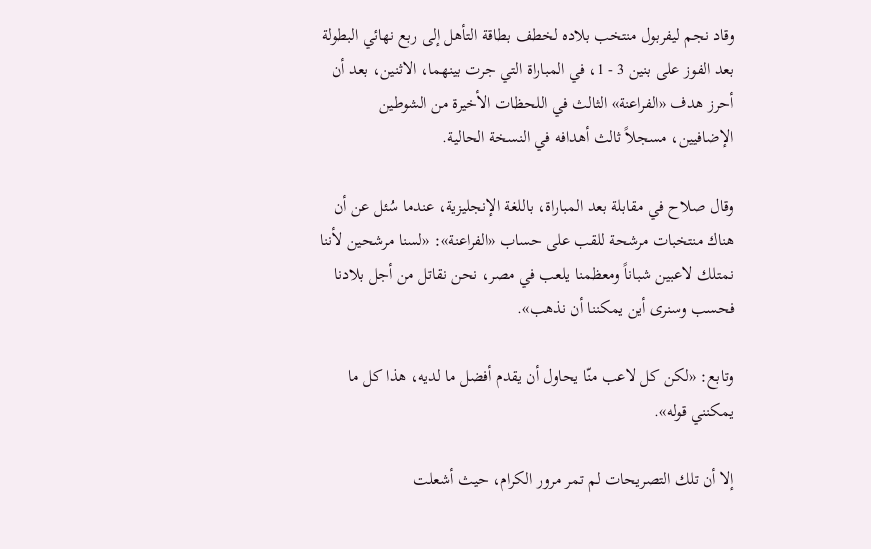وقاد نجم ليفربول منتخب بلاده لخطف بطاقة التأهل إلى ربع نهائي البطولة بعد الفوز على بنين 3 - 1، في المباراة التي جرت بينهما، الاثنين، بعد أن أحرز هدف «الفراعنة» الثالث في اللحظات الأخيرة من الشوطين الإضافيين، مسجلاً ثالث أهدافه في النسخة الحالية.

وقال صلاح في مقابلة بعد المباراة، باللغة الإنجليزية، عندما سُئل عن أن هناك منتخبات مرشحة للقب على حساب «الفراعنة»: «لسنا مرشحين لأننا نمتلك لاعبين شباناً ومعظمنا يلعب في مصر، نحن نقاتل من أجل بلادنا فحسب وسنرى أين يمكننا أن نذهب».

وتابع: «لكن كل لاعب منّا يحاول أن يقدم أفضل ما لديه، هذا كل ما يمكنني قوله».

إلا أن تلك التصريحات لم تمر مرور الكرام، حيث أشعلت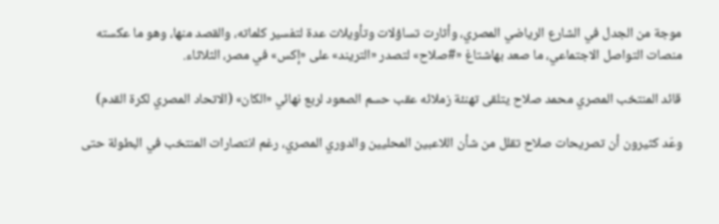موجة من الجدل في الشارع الرياضي المصري، وأثارت تساؤلات وتأويلات عدة لتفسير كلماته، والقصد منها، وهو ما عكسته منصات التواصل الاجتماعي، ما صعد بهاشتاغ «#صلاح» لتصدر «التريند» على «إكس» في مصر، الثلاثاء.

قائد المنتخب المصري محمد صلاح يتلقى تهنئة زملائه عقب حسم الصعود لربع نهائي «الكان» (الاتحاد المصري لكرة القدم)

وعّد كثيرون أن تصريحات صلاح تقلل من شأن اللاعبين المحليين والدوري المصري، رغم انتصارات المنتخب في البطولة حتى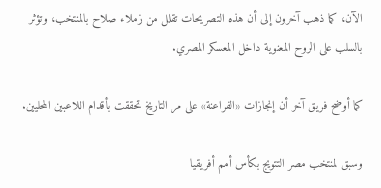الآن، كما ذهب آخرون إلى أن هذه التصريحات تقلل من زملاء صلاح بالمنتخب، وتؤثر بالسلب على الروح المعنوية داخل المعسكر المصري.

كما أوضح فريق آخر أن إنجازات «الفراعنة» على مر التاريخ تحققت بأقدام اللاعبين المحليين.

وسبق لمنتخب مصر التتويج بكأس أمم أفريقيا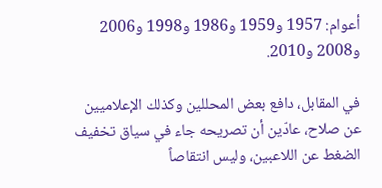أعوام: 1957 و1959 و1986 و1998 و2006 و2008 و2010.

في المقابل، دافع بعض المحللين وكذلك الإعلاميين عن صلاح، عادّين أن تصريحه جاء في سياق تخفيف الضغط عن اللاعبين، وليس انتقاصاً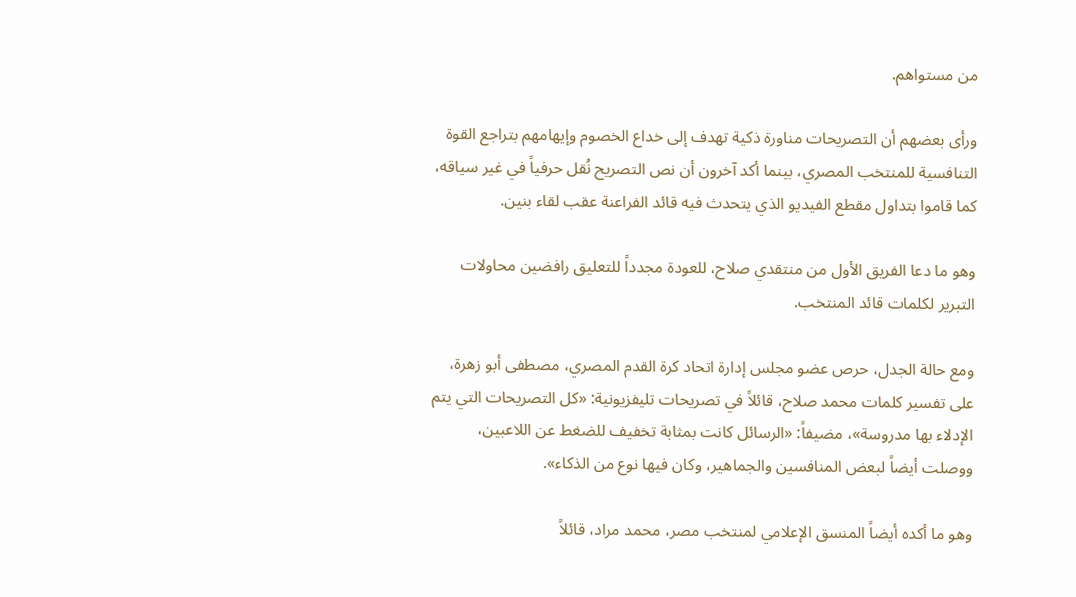من مستواهم.

ورأى بعضهم أن التصريحات مناورة ذكية تهدف إلى خداع الخصوم وإيهامهم بتراجع القوة التنافسية للمنتخب المصري، بينما أكد آخرون أن نص التصريح نُقل حرفياً في غير سياقه، كما قاموا بتداول مقطع الفيديو الذي يتحدث فيه قائد الفراعنة عقب لقاء بنين.

وهو ما دعا الفريق الأول من منتقدي صلاح، للعودة مجدداً للتعليق رافضين محاولات التبرير لكلمات قائد المنتخب.

ومع حالة الجدل، حرص عضو مجلس إدارة اتحاد كرة القدم المصري، مصطفى أبو زهرة، على تفسير كلمات محمد صلاح، قائلاً في تصريحات تليفزيونية: «كل التصريحات التي يتم الإدلاء بها مدروسة»، مضيفاً: «الرسائل كانت بمثابة تخفيف للضغط عن اللاعبين، ووصلت أيضاً لبعض المنافسين والجماهير، وكان فيها نوع من الذكاء».

وهو ما أكده أيضاً المنسق الإعلامي لمنتخب مصر، محمد مراد، قائلاً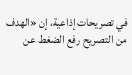في تصريحات إذاعية، إن «الهدف من التصريح رفع الضغط عن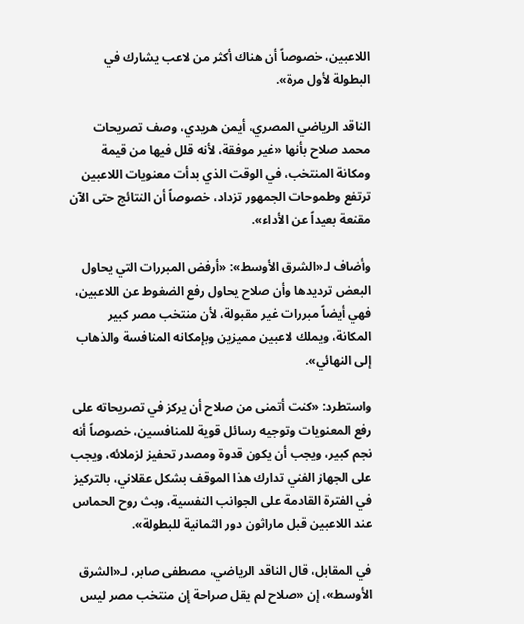اللاعبين، خصوصاً أن هناك أكثر من لاعب يشارك في البطولة لأول مرة».

الناقد الرياضي المصري، أيمن هريدي، وصف تصريحات محمد صلاح بأنها «غير موفقة، لأنه قلل فيها من قيمة ومكانة المنتخب، في الوقت الذي بدأت معنويات اللاعبين ترتفع وطموحات الجمهور تزداد، خصوصاً أن النتائج حتى الآن مقنعة بعيداً عن الأداء».

وأضاف لـ«الشرق الأوسط»: «أرفض المبررات التي يحاول البعض ترديدها وأن صلاح يحاول رفع الضغوط عن اللاعبين، فهي أيضاً مبررات غير مقبولة، لأن منتخب مصر كبير المكانة، ويملك لاعبين مميزين وبإمكانه المنافسة والذهاب إلى النهائي».

واستطرد: «كنت أتمنى من صلاح أن يركز في تصريحاته على رفع المعنويات وتوجيه رسائل قوية للمنافسين، خصوصاً أنه نجم كبير، ويجب أن يكون قدوة ومصدر تحفيز لزملائه، ويجب على الجهاز الفني تدارك هذا الموقف بشكل عقلاني، بالتركيز في الفترة القادمة على الجوانب النفسية، وبث روح الحماس عند اللاعبين قبل ماراثون دور الثمانية للبطولة».

في المقابل، قال الناقد الرياضي، مصطفى صابر، لـ«الشرق الأوسط»، إن «صلاح لم يقل صراحة إن منتخب مصر ليس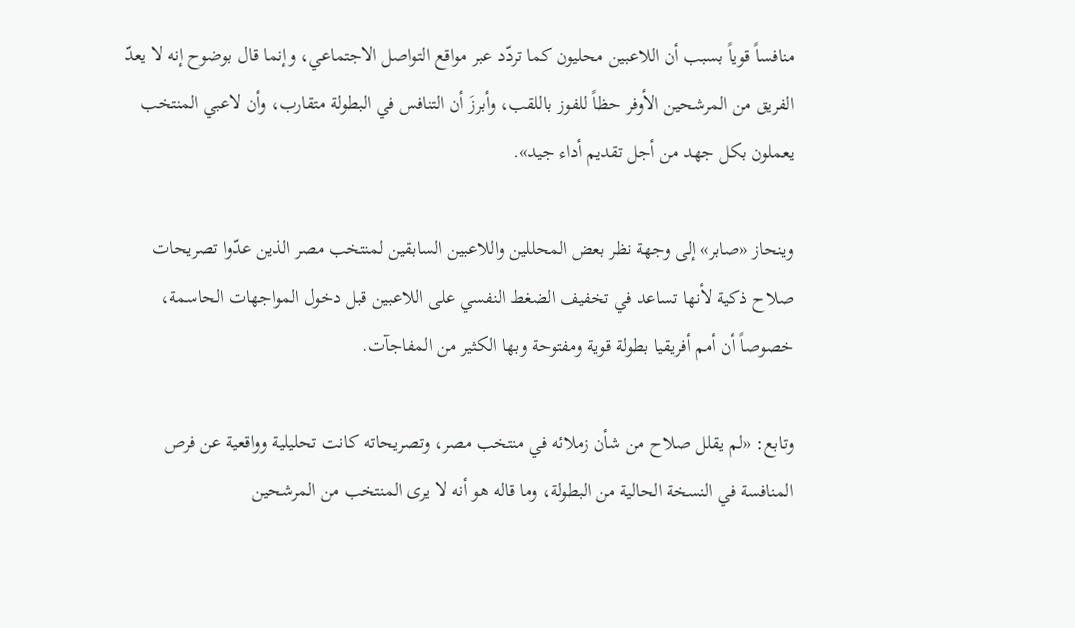منافساً قوياً بسبب أن اللاعبين محليون كما تردّد عبر مواقع التواصل الاجتماعي، وإنما قال بوضوح إنه لا يعدّ الفريق من المرشحين الأوفر حظاً للفوز باللقب، وأبرزَ أن التنافس في البطولة متقارب، وأن لاعبي المنتخب يعملون بكل جهد من أجل تقديم أداء جيد».

وينحاز «صابر» إلى وجهة نظر بعض المحللين واللاعبين السابقين لمنتخب مصر الذين عدّوا تصريحات صلاح ذكية لأنها تساعد في تخفيف الضغط النفسي على اللاعبين قبل دخول المواجهات الحاسمة، خصوصاً أن أمم أفريقيا بطولة قوية ومفتوحة وبها الكثير من المفاجآت.

وتابع: «لم يقلل صلاح من شأن زملائه في منتخب مصر، وتصريحاته كانت تحليلية وواقعية عن فرص المنافسة في النسخة الحالية من البطولة، وما قاله هو أنه لا يرى المنتخب من المرشحين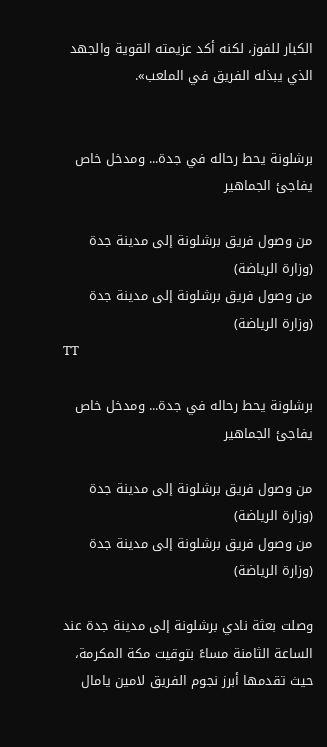الكبار للفوز، لكنه أكد عزيمته القوية والجهد الذي يبذله الفريق في الملعب».


برشلونة يحط رحاله في جدة... ومدخل خاص يفاجئ الجماهير

من وصول فريق برشلونة إلى مدينة جدة (وزارة الرياضة)
من وصول فريق برشلونة إلى مدينة جدة (وزارة الرياضة)
TT

برشلونة يحط رحاله في جدة... ومدخل خاص يفاجئ الجماهير

من وصول فريق برشلونة إلى مدينة جدة (وزارة الرياضة)
من وصول فريق برشلونة إلى مدينة جدة (وزارة الرياضة)

وصلت بعثة نادي برشلونة إلى مدينة جدة عند الساعة الثامنة مساءً بتوقيت مكة المكرمة، حيث تقدمها أبرز نجوم الفريق لامين يامال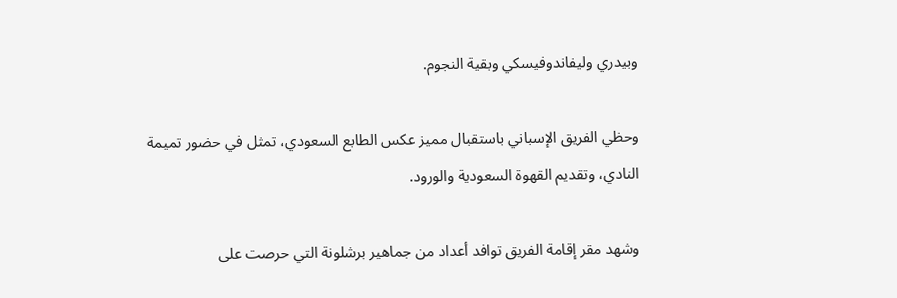وبيدري وليفاندوفيسكي وبقية النجوم.

وحظي الفريق الإسباني باستقبال مميز عكس الطابع السعودي، تمثل في حضور تميمة النادي، وتقديم القهوة السعودية والورود.

وشهد مقر إقامة الفريق توافد أعداد من جماهير برشلونة التي حرصت على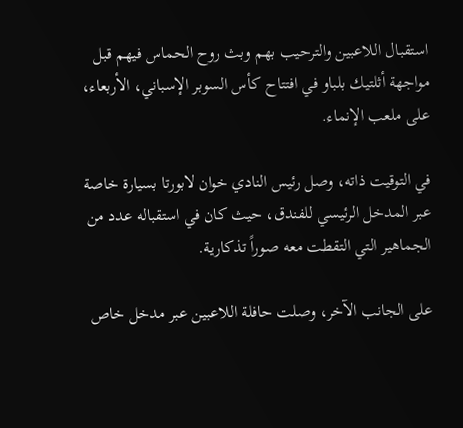استقبال اللاعبين والترحيب بهم وبث روح الحماس فيهم قبل مواجهة أثلتيك بلباو في افتتاح كأس السوبر الإسباني، الأربعاء، على ملعب الإنماء.

في التوقيت ذاته، وصل رئيس النادي خوان لابورتا بسيارة خاصة عبر المدخل الرئيسي للفندق، حيث كان في استقباله عدد من الجماهير التي التقطت معه صوراً تذكارية.

على الجانب الآخر، وصلت حافلة اللاعبين عبر مدخل خاص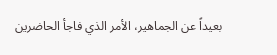بعيداً عن الجماهير، الأمر الذي فاجأ الحاضرين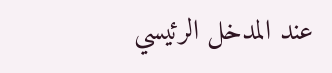عند المدخل الرئيسي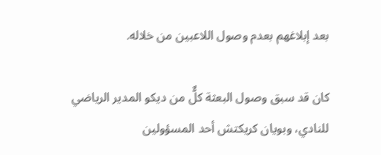بعد إبلاغهم بعدم وصول اللاعبين من خلاله.

كان قد سبق وصول البعثة كلٌّ من ديكو المدير الرياضي للنادي، وبويان كريكتش أحد المسؤولين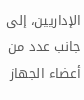الإداريين، إلى جانب عدد من أعضاء الجهاز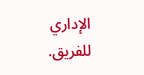الإداري للفريق.